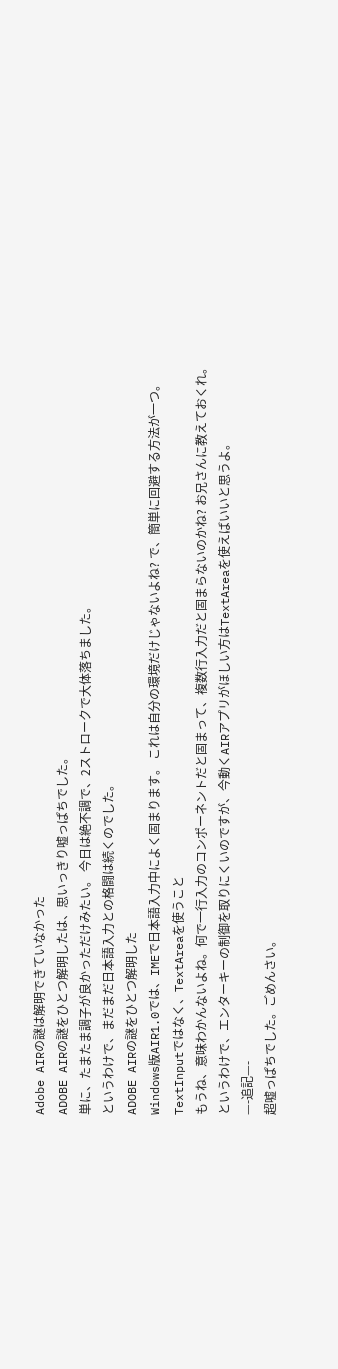Adobe AIRの謎は解明できていなかった
ADOBE AIRの謎をひとつ解明したは、思いっきり嘘っぱちでした。
単に、たまたま調子が良かっただけみたい。 今日は絶不調で、2ストロークで大体落ちました。
というわけで、まだまだ日本語入力との格闘は続くのでした。
ADOBE AIRの謎をひとつ解明した
Windows版AIR1.0では、IMEで日本語入力中によく固まります。 これは自分の環境だけじゃないよね? で、簡単に回避する方法が一つ。
TextInputではなく、TextAreaを使うこと
もうね、意味わかんないよね。何で一行入力のコンポーネントだと固まって、複数行入力だと固まらないのかね? お兄さんに教えておくれ。
というわけで、エンターキーの制御を取りにくいのですが、今動くAIRアプリがほしい方はTextAreaを使えばいいと思うよ。
—-追記—-
超嘘っぱちでした。ごめんさい。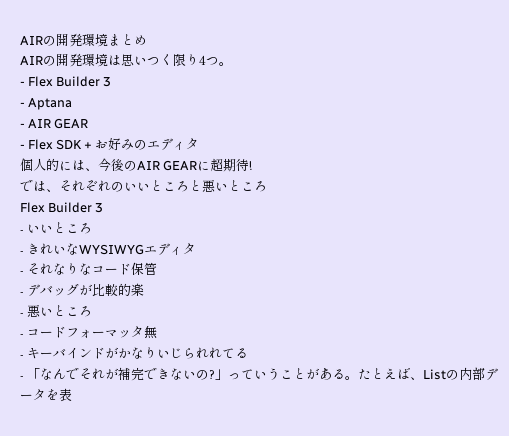AIRの開発環境まとめ
AIRの開発環境は思いつく限り4つ。
- Flex Builder 3
- Aptana
- AIR GEAR
- Flex SDK + お好みのエディタ
個人的には、今後のAIR GEARに超期待!
では、それぞれのいいところと悪いところ
Flex Builder 3
- いいところ
- きれいなWYSIWYGエディタ
- それなりなコード保管
- デバッグが比較的楽
- 悪いところ
- コードフォーマッタ無
- キーバインドがかなりいじられれてる
- 「なんでそれが補完できないの?」っていうことがある。たとえば、Listの内部データを表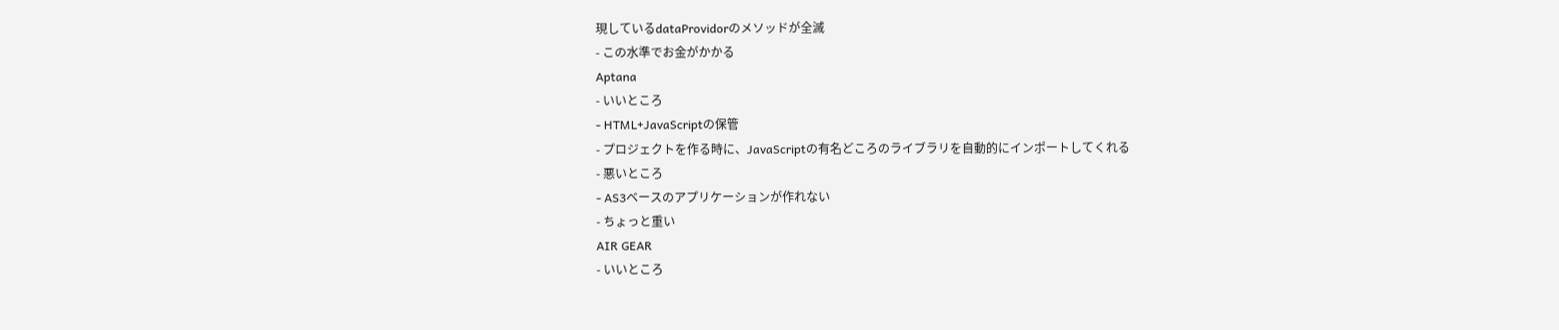現しているdataProvidorのメソッドが全滅
- この水準でお金がかかる
Aptana
- いいところ
- HTML+JavaScriptの保管
- プロジェクトを作る時に、JavaScriptの有名どころのライブラリを自動的にインポートしてくれる
- 悪いところ
- AS3ベースのアプリケーションが作れない
- ちょっと重い
AIR GEAR
- いいところ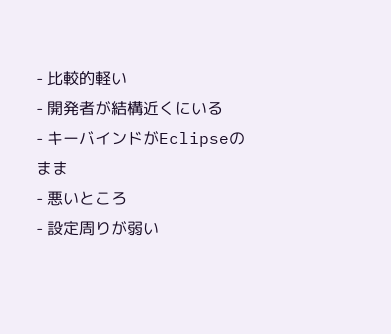- 比較的軽い
- 開発者が結構近くにいる
- キーバインドがEclipseのまま
- 悪いところ
- 設定周りが弱い